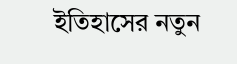ইতিহাসের নতুন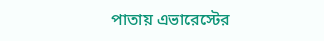পাতায় এভারেস্টের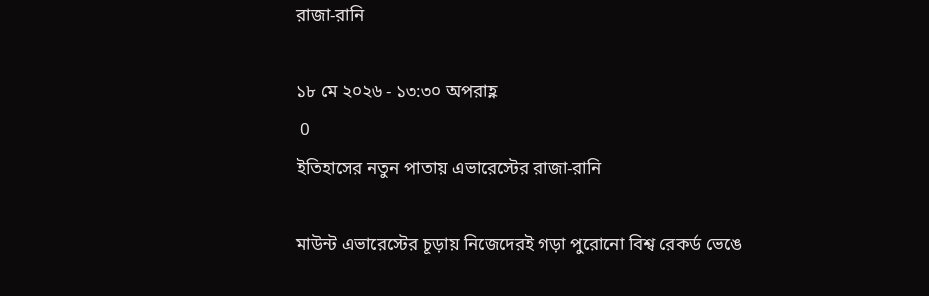রাজা-রানি

১৮ মে ২০২৬ - ১৩:৩০ অপরাহ্ণ
 0
ইতিহাসের নতুন পাতায় এভারেস্টের রাজা-রানি

মাউন্ট এভারেস্টের চূড়ায় নিজেদেরই গড়া পুরোনো বিশ্ব রেকর্ড ভেঙে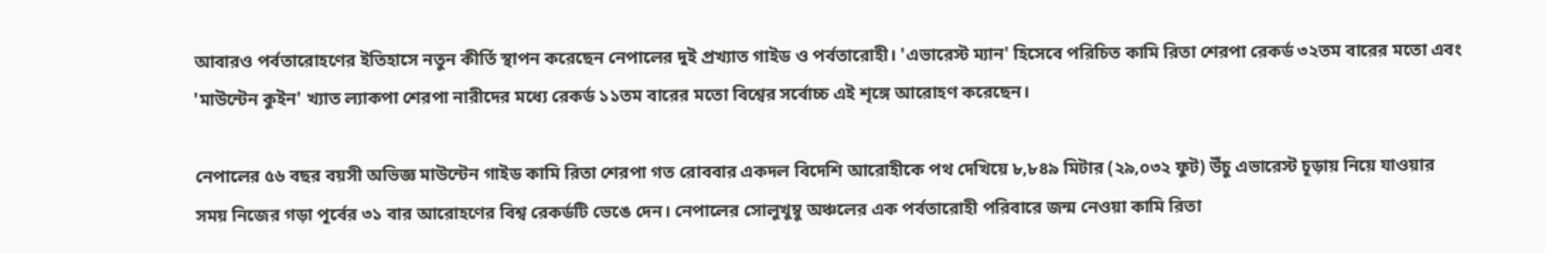আবারও পর্বতারোহণের ইতিহাসে নতুন কীর্তি স্থাপন করেছেন নেপালের দুই প্রখ্যাত গাইড ও পর্বতারোহী। 'এভারেস্ট ম্যান' হিসেবে পরিচিত কামি রিতা শেরপা রেকর্ড ৩২তম বারের মতো এবং 'মাউন্টেন কুইন' খ্যাত ল্যাকপা শেরপা নারীদের মধ্যে রেকর্ড ১১তম বারের মতো বিশ্বের সর্বোচ্চ এই শৃঙ্গে আরোহণ করেছেন।

নেপালের ৫৬ বছর বয়সী অভিজ্ঞ মাউন্টেন গাইড কামি রিতা শেরপা গত রোববার একদল বিদেশি আরোহীকে পথ দেখিয়ে ৮,৮৪৯ মিটার (২৯,০৩২ ফুট) উঁচু এভারেস্ট চূড়ায় নিয়ে যাওয়ার সময় নিজের গড়া পূর্বের ৩১ বার আরোহণের বিশ্ব রেকর্ডটি ভেঙে দেন। নেপালের সোলুখুম্বু অঞ্চলের এক পর্বতারোহী পরিবারে জন্ম নেওয়া কামি রিতা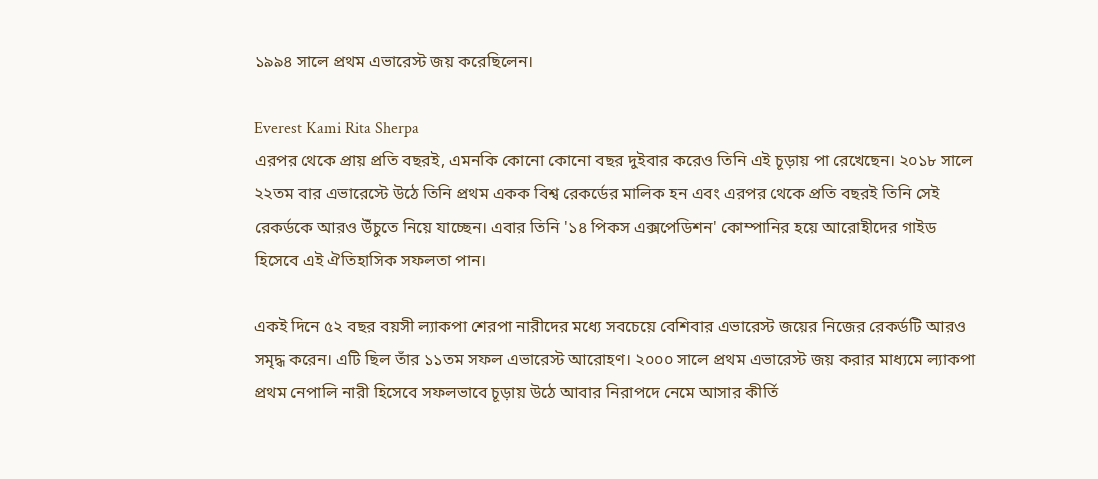১৯৯৪ সালে প্রথম এভারেস্ট জয় করেছিলেন।

Everest Kami Rita Sherpa
এরপর থেকে প্রায় প্রতি বছরই, এমনকি কোনো কোনো বছর দুইবার করেও তিনি এই চূড়ায় পা রেখেছেন। ২০১৮ সালে ২২তম বার এভারেস্টে উঠে তিনি প্রথম একক বিশ্ব রেকর্ডের মালিক হন এবং এরপর থেকে প্রতি বছরই তিনি সেই রেকর্ডকে আরও উঁচুতে নিয়ে যাচ্ছেন। এবার তিনি '১৪ পিকস এক্সপেডিশন' কোম্পানির হয়ে আরোহীদের গাইড হিসেবে এই ঐতিহাসিক সফলতা পান।

একই দিনে ৫২ বছর বয়সী ল্যাকপা শেরপা নারীদের মধ্যে সবচেয়ে বেশিবার এভারেস্ট জয়ের নিজের রেকর্ডটি আরও সমৃদ্ধ করেন। এটি ছিল তাঁর ১১তম সফল এভারেস্ট আরোহণ। ২০০০ সালে প্রথম এভারেস্ট জয় করার মাধ্যমে ল্যাকপা প্রথম নেপালি নারী হিসেবে সফলভাবে চূড়ায় উঠে আবার নিরাপদে নেমে আসার কীর্তি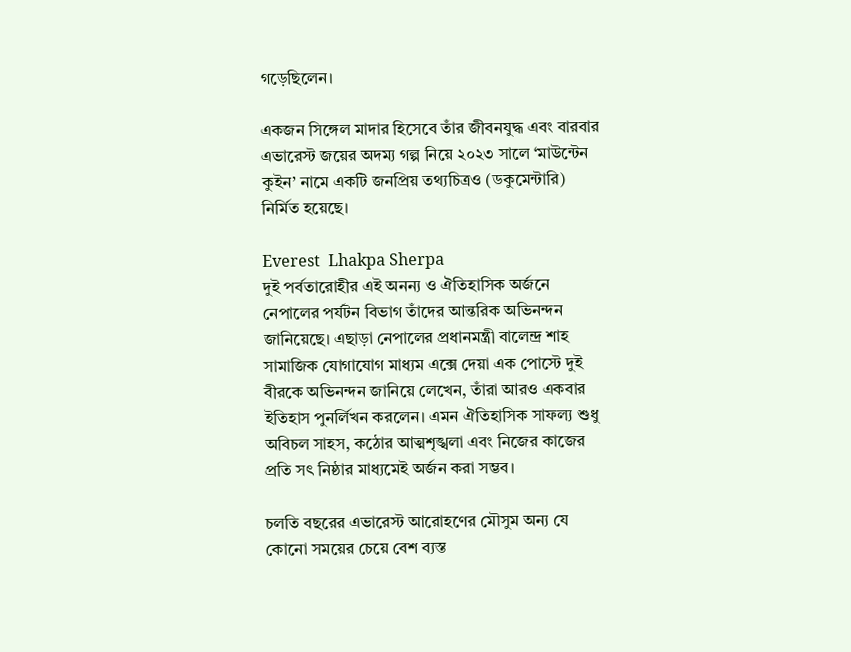গড়েছিলেন।

একজন সিঙ্গেল মাদার হিসেবে তাঁর জীবনযুদ্ধ এবং বারবার এভারেস্ট জয়ের অদম্য গল্প নিয়ে ২০২৩ সালে ‘মাউন্টেন কুইন’ নামে একটি জনপ্রিয় তথ্যচিত্রও (ডকুমেন্টারি) নির্মিত হয়েছে।

Everest  Lhakpa Sherpa
দুই পর্বতারোহীর এই অনন্য ও ঐতিহাসিক অর্জনে নেপালের পর্যটন বিভাগ তাঁদের আন্তরিক অভিনন্দন জানিয়েছে। এছাড়া নেপালের প্রধানমন্ত্রী বালেন্দ্র শাহ সামাজিক যোগাযোগ মাধ্যম এক্সে দেয়া এক পোস্টে দুই বীরকে অভিনন্দন জানিয়ে লেখেন, তাঁরা আরও একবার ইতিহাস পুনর্লিখন করলেন। এমন ঐতিহাসিক সাফল্য শুধু অবিচল সাহস, কঠোর আত্মশৃঙ্খলা এবং নিজের কাজের প্রতি সৎ নিষ্ঠার মাধ্যমেই অর্জন করা সম্ভব।

চলতি বছরের এভারেস্ট আরোহণের মৌসুম অন্য যে কোনো সময়ের চেয়ে বেশ ব্যস্ত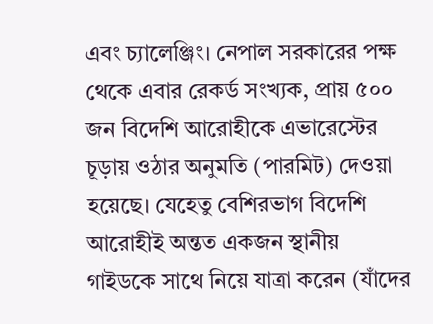এবং চ্যালেঞ্জিং। নেপাল সরকারের পক্ষ থেকে এবার রেকর্ড সংখ্যক, প্রায় ৫০০ জন বিদেশি আরোহীকে এভারেস্টের চূড়ায় ওঠার অনুমতি (পারমিট) দেওয়া হয়েছে। যেহেতু বেশিরভাগ বিদেশি আরোহীই অন্তত একজন স্থানীয় গাইডকে সাথে নিয়ে যাত্রা করেন (যাঁদের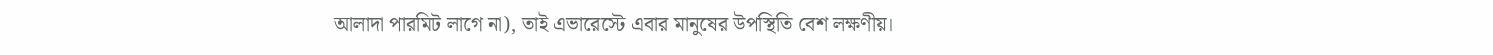আলাদা পারমিট লাগে না), তাই এভারেস্টে এবার মানুষের উপস্থিতি বেশ লক্ষণীয়।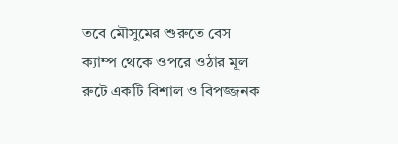তবে মৌসুমের শুরুতে বেস ক্যাম্প থেকে ওপরে ওঠার মূল রুটে একটি বিশাল ও বিপজ্জনক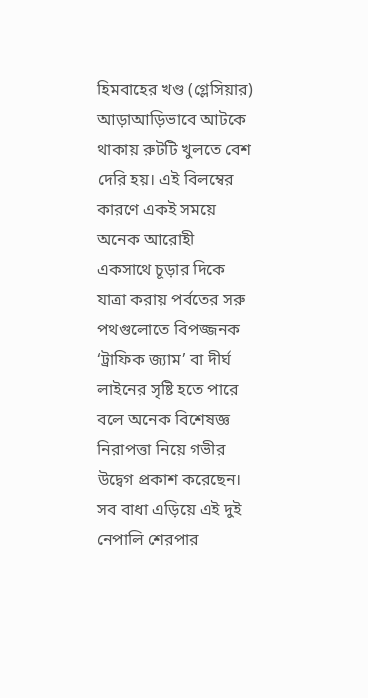হিমবাহের খণ্ড (গ্লেসিয়ার) আড়াআড়িভাবে আটকে থাকায় রুটটি খুলতে বেশ দেরি হয়। এই বিলম্বের কারণে একই সময়ে অনেক আরোহী একসাথে চূড়ার দিকে যাত্রা করায় পর্বতের সরু পথগুলোতে বিপজ্জনক ‘ট্রাফিক জ্যাম’ বা দীর্ঘ লাইনের সৃষ্টি হতে পারে বলে অনেক বিশেষজ্ঞ নিরাপত্তা নিয়ে গভীর উদ্বেগ প্রকাশ করেছেন। সব বাধা এড়িয়ে এই দুই নেপালি শেরপার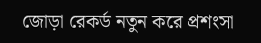জোড়া রেকর্ড নতুন করে প্রশংসা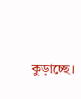কুড়াচ্ছে।